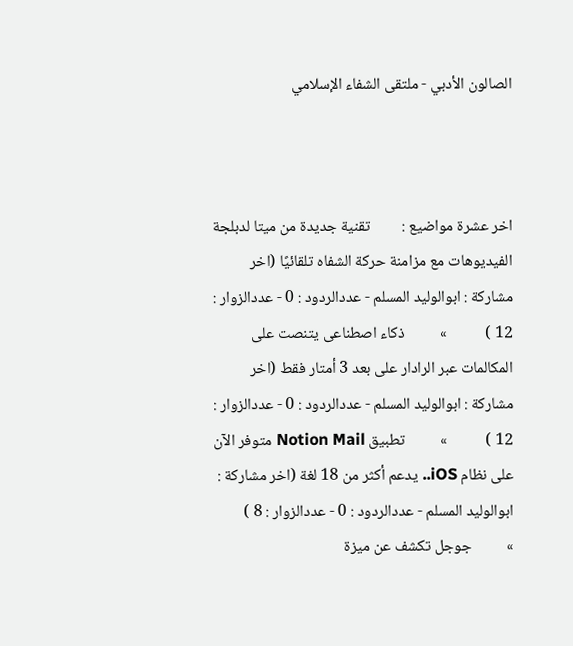الصالون الأدبي - ملتقى الشفاء الإسلامي



اخر عشرة مواضيع :         تقنية جديدة من ميتا لدبلجة الفيديوهات مع مزامنة حركة الشفاه تلقائيًا (اخر مشاركة : ابوالوليد المسلم - عددالردود : 0 - عددالزوار : 12 )           »          ذكاء اصطناعى يتنصت على المكالمات عبر الرادار على بعد 3 أمتار فقط (اخر مشاركة : ابوالوليد المسلم - عددالردود : 0 - عددالزوار : 12 )           »          تطبيق Notion Mail متوفر الآن على نظام iOS.. يدعم أكثر من 18 لغة (اخر مشاركة : ابوالوليد المسلم - عددالردود : 0 - عددالزوار : 8 )           »          جوجل تكشف عن ميزة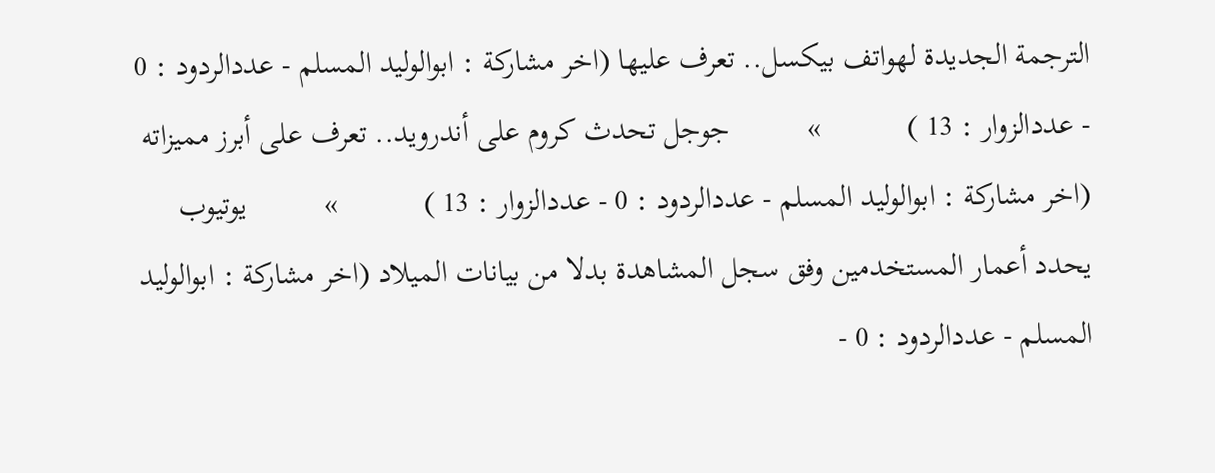الترجمة الجديدة لهواتف بيكسل.. تعرف عليها (اخر مشاركة : ابوالوليد المسلم - عددالردود : 0 - عددالزوار : 13 )           »          جوجل تحدث كروم على أندرويد.. تعرف على أبرز مميزاته (اخر مشاركة : ابوالوليد المسلم - عددالردود : 0 - عددالزوار : 13 )           »          يوتيوب يحدد أعمار المستخدمين وفق سجل المشاهدة بدلا من بيانات الميلاد (اخر مشاركة : ابوالوليد المسلم - عددالردود : 0 -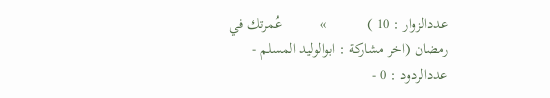عددالزوار : 10 )           »          عُمرتك في رمضان (اخر مشاركة : ابوالوليد المسلم - عددالردود : 0 -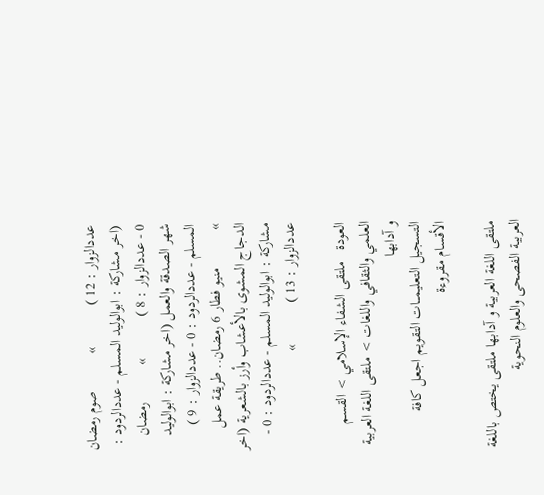عددالزوار : 12 )           »          صوم رمضان (اخر مشاركة : ابوالوليد المسلم - عددالردود : 0 - عددالزوار : 8 )           »          رمضان شهر الصدقة والعمل (اخر مشاركة : ابوالوليد المسلم - عددالردود : 0 - عددالزوار : 9 )           »          منيو فطار 6 رمضان.. طريقة عمل الدجاج المشوى بالأعشاب وأرز بالشعرية (اخر مشاركة : ابوالوليد المسلم - عددالردود : 0 - عددالزوار : 13 )           »

العودة   ملتقى الشفاء الإسلامي > القسم العلمي والثقافي واللغات > ملتقى اللغة العربية و آدابها
التسجيل التعليمـــات التقويم اجعل كافة الأقسام مقروءة

ملتقى اللغة العربية و آدابها ملتقى يختص باللغة العربية الفصحى والعلوم النحوية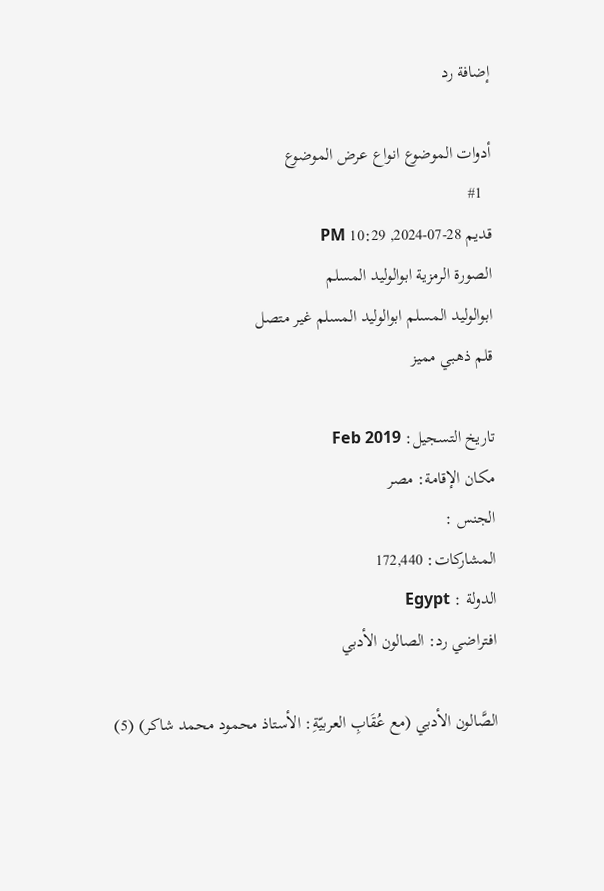إضافة رد

أدوات الموضوع انواع عرض الموضوع
  #1
قديم 28-07-2024, 10:29 PM
الصورة الرمزية ابوالوليد المسلم
ابوالوليد المسلم ابوالوليد المسلم غير متصل
قلم ذهبي مميز

تاريخ التسجيل: Feb 2019
مكان الإقامة: مصر
الجنس :
المشاركات: 172,440
الدولة : Egypt
افتراضي رد: الصالون الأدبي

الصَّالون الأدبي (مع عُقَابِ العربيّةِ: الأستاذ محمود محمد شاكر) (5)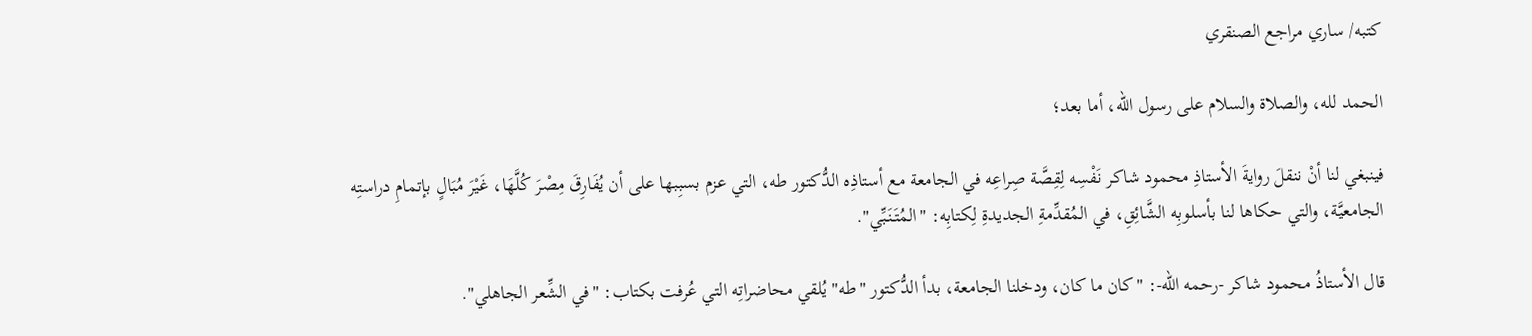كتبه/ ساري مراجع الصنقري

الحمد لله، والصلاة والسلام على رسول الله، أما بعد؛

فينبغي لنا أنْ ننقلَ روايةَ الأستاذِ محمود شاكر نَفْسِه لِقِصَّة صِراعِه في الجامعة مع أستاذِه الدُّكتور طه، التي عزم بسبِبها على أن يُفَارِقَ مِصْرَ كُلَّهَا، غَيْرَ مُبَالٍ بإتمامِ دراستِه الجامعيَّة، والتي حكاها لنا بأسلوبِه الشَّائِقِ، في المُقدِّمةِ الجديدةِ لِكتابِه: "المُتَنَبِّي".

قال الأستاذُ محمود شاكر -رحمه الله-: "كان ما كان، ودخلنا الجامعة، بدأ الدُّكتور "طه" يُلقي محاضراتِه التي عُرفت بكتاب: "في الشِّعر الجاهلي".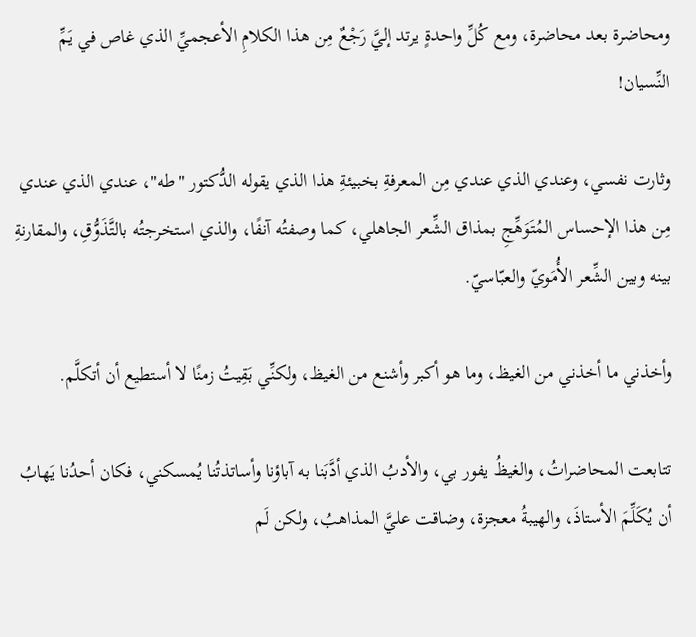ومحاضرة بعد محاضرة، ومع كُلِّ واحدةٍ يرتد إليَّ رَجْعٌ مِن هذا الكلامِ الأعجميِّ الذي غاص في يَمِّ النِّسيان!

وثارت نفسي، وعندي الذي عندي مِن المعرفةِ بخبيئةِ هذا الذي يقوله الدُّكتور "طه"، عندي الذي عندي مِن هذا الإحساس المُتَوَهِّجِ بمذاق الشِّعر الجاهلي، كما وصفتُه آنفًا، والذي استخرجتُه بالتَّذَوُّقِ، والمقارنةِ بينه وبين الشِّعر الأُمَويّ والعبّاسيّ.

وأخذني ما أخذني من الغيظ، وما هو أكبر وأشنع من الغيظ، ولكنِّي بَقِيتُ زمنًا لا أستطيع أن أتكلَّم.

تتابعت المحاضراتُ، والغيظُ يفور بي، والأدبُ الذي أدَّبَنا به آباؤنا وأساتذتُنا يُمسكني، فكان أحدُنا يَهابُ أن يُكَلِّمَ الأستاذَ، والهيبةُ معجزة، وضاقت عليَّ المذاهبُ، ولكن لَم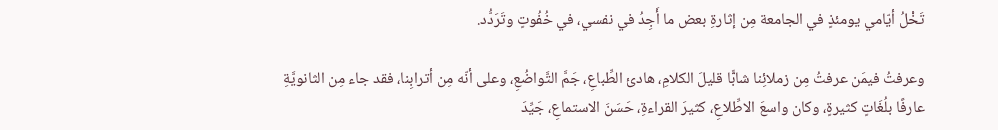تَخْلُ أيّامي يومئذٍ في الجامعة مِن إثارةِ بعض ما أَجِدُ في نفسي، في خُفُوتٍ وتَرَدُّد.

وعرفتُ فيمَن عرفتُ مِن زملائِنا شابًّا قليلَ الكلامِ، هادئ الطِّباعِ، جَمَّ التَّواضُعِ، وعلى أنّه مِن أترابِنا، فقد جاء مِن الثانويَّةِ عارفًا بلُغَاتٍ كثيرةٍ، وكان واسعَ الاطِّلاعِ، كثيرَ القراءةِ، حَسَنَ الاستماعِ، جَيِّدَ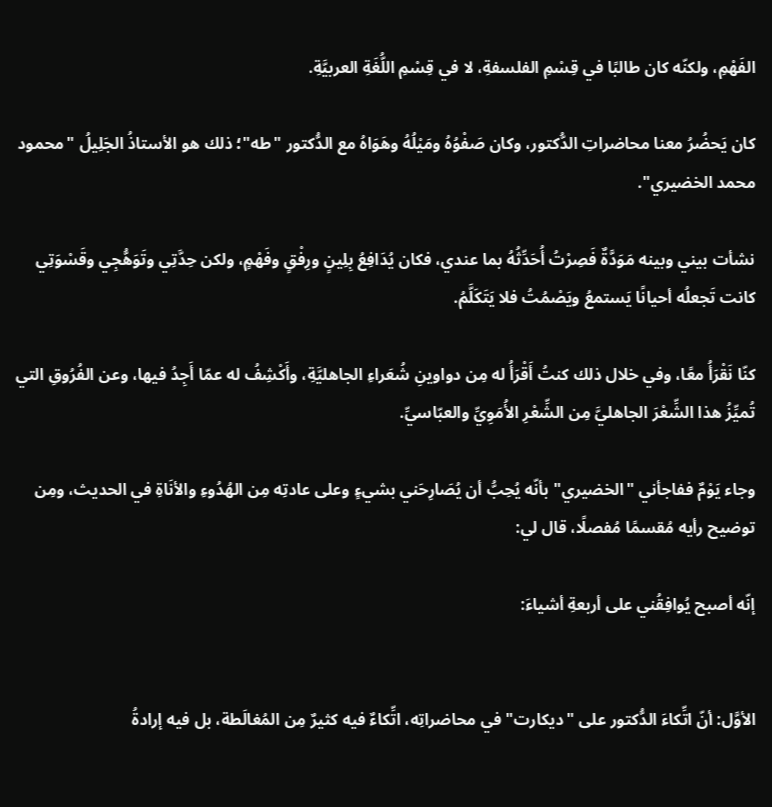الفَهْمِ، ولكنّه كان طالبًا في قِسْمِ الفلسفةِ، لا في قِسْمِ اللُّغَةِ العربيَّةِ.

كان يَحضُرُ معنا محاضراتِ الدُّكتور، وكان صَفْوُهُ ومَيْلُهُ وهَوَاهُ مع الدُّكتور "طه"؛ ذلك هو الأستاذُ الجَلِيلُ "محمود محمد الخضيري".

نشأت بيني وبينه مَوَدَّةٌ فَصِرْتُ أُحَدِّثُهُ بما عندي، فكان يُدَافِعُ بِلِينٍ ورِفْقٍ وفَهْمٍ، ولكن حِدَّتِي وتَوَهُّجِي وقَسْوَتِي كانت تَجعلُه أحيانًا يَستمعُ ويَصْمُتُ فلا يَتَكَلَّمُ.

كنّا نَقْرَأُ معًا، وفي خلال ذلك كنتُ أَقْرَأُ له مِن دواوينِ شُعَراءِ الجاهليَّةِ، وأَكْشِفُ له عمّا أَجِدُ فيها، وعن الفُرُوقِ التي تُميِّزُ هذا الشِّعْرَ الجاهليَّ مِن الشِّعْرِ الأُمَوِيِّ والعبّاسيِّ.

وجاء يَوْمٌ ففاجأني "الخضيري" بأنّه يُحِبُّ أن يُصَارِحَني بشيءٍ وعلى عادتِه مِن الهُدُوءِ والأنَاةِ في الحديث، ومِن توضيح رأيه مُقسمًا مُفصلًا، قال لي:

إنّه أصبح يُوافِقُني على أربعةِ أشياءَ:


الأوَّل: أنّ اتِّكاءَ الدُّكتور على "ديكارت" في محاضراتِه، اتِّكاءٌ فيه كثيرٌ مِن المُغالَطة، بل فيه إرادةُ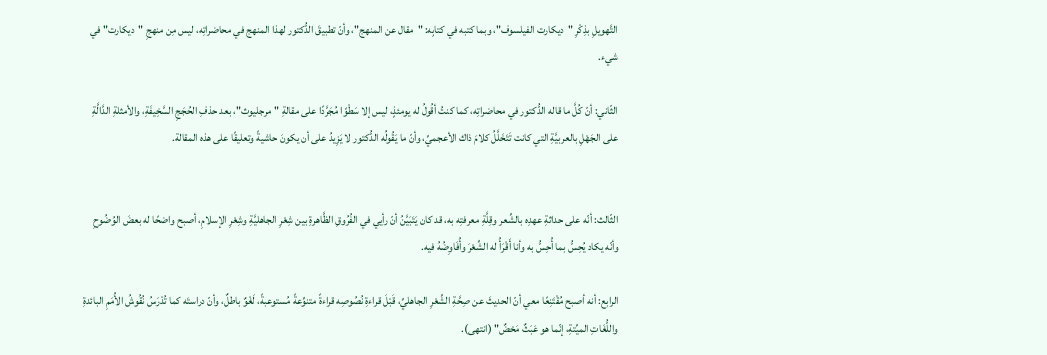التَّهويلِ بذِكْرِ "ديكارت الفيلسوف"، وبما كتبه في كتابِه: "مقال عن المنهج"، وأنّ تطبيقَ الدُّكتور لهذا المنهج في محاضراتِه، ليس مِن منهجِ "ديكارت" في شيء.

الثّاني: أنّ كُلَّ ما قاله الدُّكتور في محاضراتِه، كما كنتُ أقُولُ له يومئذٍ، ليس إلا سَطْوًا مُجَرَّدًا على مقالةِ "مرجليوث"، بعد حذفِ الحُجَجِ السَّخِيفَةِ، والأمثلةِ الدَّالَّةِ على الجَهْلِ بالعربيَّةِ التي كانت تَتَخَلَّلُ كلامَ ذاك الأعجميِّ، وأنّ ما يَقُولُه الدُّكتور لا يَزِيدُ على أن يكونَ حاشيةً وتعليقًا على هذه المقالة.


الثّالث: أنّه على حداثةِ عهدِه بالشِّعر وقِلَّةِ معرفتِه به، قد كان يَتَبَيَّنُ أنّ رأيي في الفُرُوقِ الظَّاهرةِ بين شِعْرِ الجاهليَّةِ وشِعْرِ الإسلامِ، أصبح واضحًا له بعضَ الوُضُوحِ وأنّه يكاد يُحِسُّ بما أُحِسُّ به وأنا أَقْرَأُ له الشِّعْرَ وأُفَاوِضُهُ فيه.

الرابع: أنه أصبح مُقْتَنِعًا معي أنّ الحديثَ عن صِحَّةِ الشِّعْرِ الجاهليِّ، قَبْلَ قراءةِ نُصُوصِه قراءةً متنوِّعةً مُستوعبةً، لَغْوٌ باطلٌ، وأنّ دراستَه كما تُدْرَسُ نُقُوشُ الأُمَمِ البائدةِ واللُّغَاتِ الميِّتةِ، إنّما هو عَبَثٌ مَحْضٌ" (انتهى).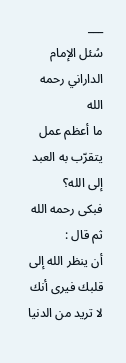___
سُئل الإمام الداراني رحمه الله
ما أعظم عمل يتقرّب به العبد إلى الله؟
فبكى رحمه الله ثم قال :
أن ينظر الله إلى قلبك فيرى أنك لا تريد من الدنيا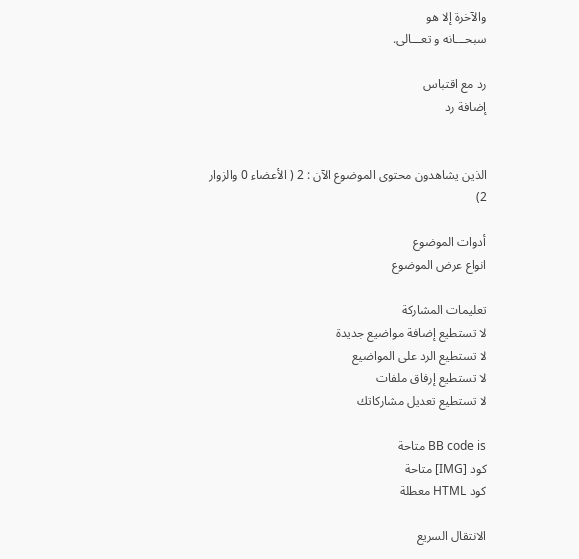والآخرة إلا هو
سبحـــانه و تعـــالى.

رد مع اقتباس
إضافة رد


الذين يشاهدون محتوى الموضوع الآن : 2 ( الأعضاء 0 والزوار 2)

أدوات الموضوع
انواع عرض الموضوع

تعليمات المشاركة
لا تستطيع إضافة مواضيع جديدة
لا تستطيع الرد على المواضيع
لا تستطيع إرفاق ملفات
لا تستطيع تعديل مشاركاتك

BB code is متاحة
كود [IMG] متاحة
كود HTML معطلة

الانتقال السريع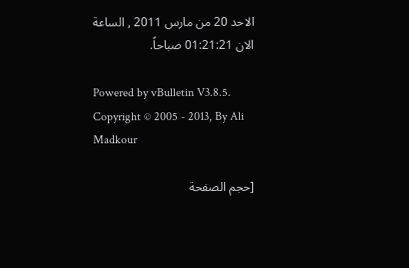الاحد 20 من مارس 2011 , الساعة الان 01:21:21 صباحاً.

Powered by vBulletin V3.8.5. Copyright © 2005 - 2013, By Ali Madkour

[حجم الصفحة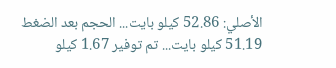الأصلي: 52.86 كيلو بايت... الحجم بعد الضغط 51.19 كيلو بايت... تم توفير 1.67 كيلو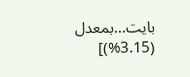بايت...بمعدل (3.15%)]